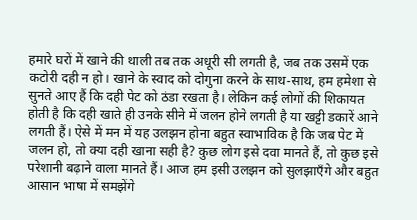हमारे घरों में खाने की थाली तब तक अधूरी सी लगती है, जब तक उसमें एक कटोरी दही न हो। खाने के स्वाद को दोगुना करने के साथ-साथ, हम हमेशा से सुनते आए हैं कि दही पेट को ठंडा रखता है। लेकिन कई लोगों की शिकायत होती है कि दही खाते ही उनके सीने में जलन होने लगती है या खट्टी डकारें आने लगती हैं। ऐसे में मन में यह उलझन होना बहुत स्वाभाविक है कि जब पेट में जलन हो, तो क्या दही खाना सही है? कुछ लोग इसे दवा मानते हैं, तो कुछ इसे परेशानी बढ़ाने वाला मानते हैं। आज हम इसी उलझन को सुलझाएँगे और बहुत आसान भाषा में समझेंगे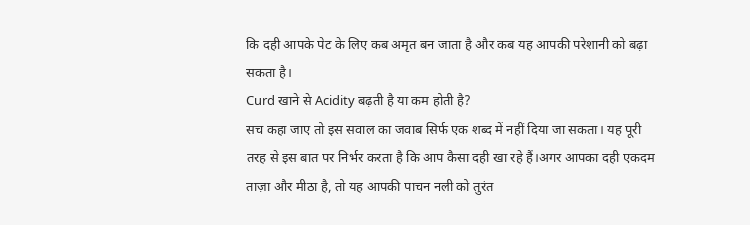कि दही आपके पेट के लिए कब अमृत बन जाता है और कब यह आपकी परेशानी को बढ़ा सकता है।
Curd खाने से Acidity बढ़ती है या कम होती है?
सच कहा जाए तो इस सवाल का जवाब सिर्फ एक शब्द में नहीं दिया जा सकता। यह पूरी तरह से इस बात पर निर्भर करता है कि आप कैसा दही खा रहे हैं।अगर आपका दही एकदम ताज़ा और मीठा है, तो यह आपकी पाचन नली को तुरंत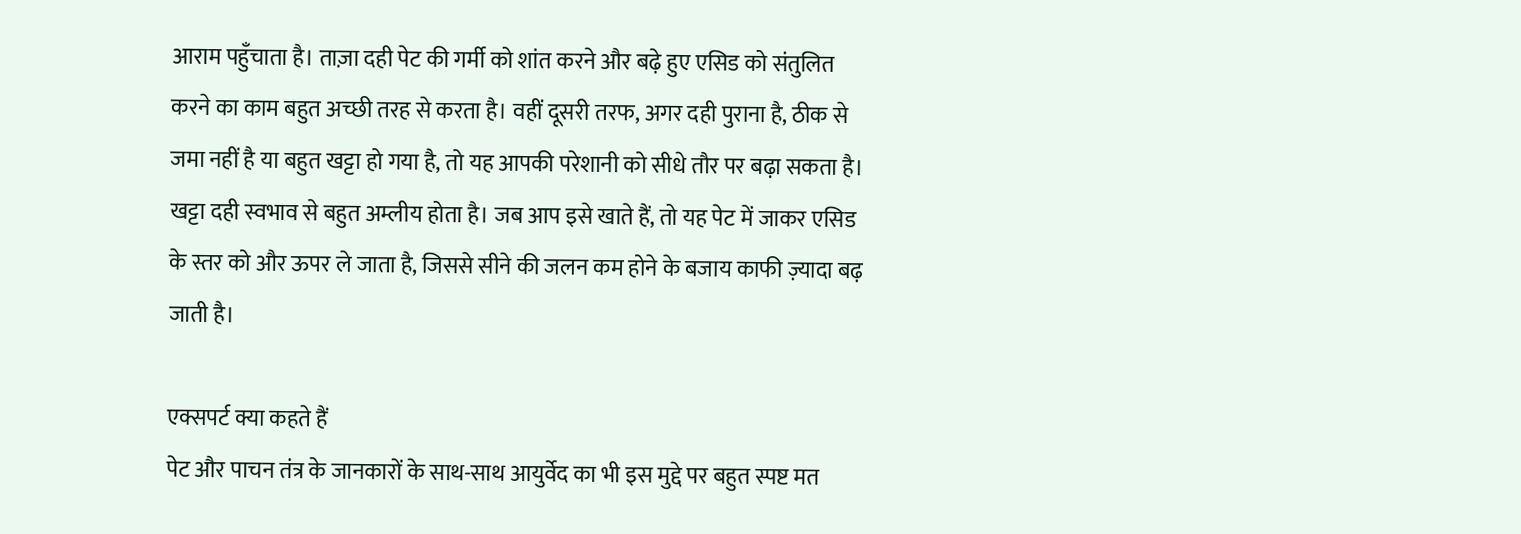आराम पहुँचाता है। ताज़ा दही पेट की गर्मी को शांत करने और बढ़े हुए एसिड को संतुलित करने का काम बहुत अच्छी तरह से करता है। वहीं दूसरी तरफ, अगर दही पुराना है, ठीक से जमा नहीं है या बहुत खट्टा हो गया है, तो यह आपकी परेशानी को सीधे तौर पर बढ़ा सकता है। खट्टा दही स्वभाव से बहुत अम्लीय होता है। जब आप इसे खाते हैं, तो यह पेट में जाकर एसिड के स्तर को और ऊपर ले जाता है, जिससे सीने की जलन कम होने के बजाय काफी ज़्यादा बढ़ जाती है।

एक्सपर्ट क्या कहते हैं
पेट और पाचन तंत्र के जानकारों के साथ-साथ आयुर्वेद का भी इस मुद्दे पर बहुत स्पष्ट मत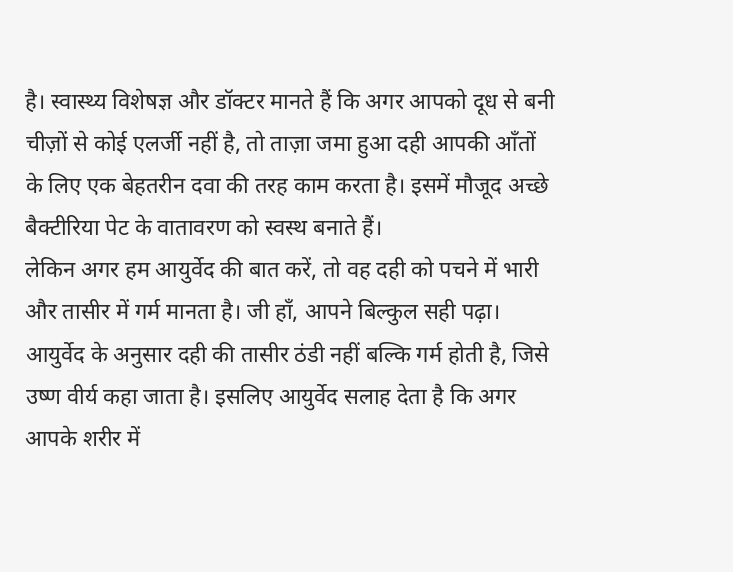है। स्वास्थ्य विशेषज्ञ और डॉक्टर मानते हैं कि अगर आपको दूध से बनी चीज़ों से कोई एलर्जी नहीं है, तो ताज़ा जमा हुआ दही आपकी आँतों के लिए एक बेहतरीन दवा की तरह काम करता है। इसमें मौजूद अच्छे बैक्टीरिया पेट के वातावरण को स्वस्थ बनाते हैं।
लेकिन अगर हम आयुर्वेद की बात करें, तो वह दही को पचने में भारी और तासीर में गर्म मानता है। जी हाँ, आपने बिल्कुल सही पढ़ा। आयुर्वेद के अनुसार दही की तासीर ठंडी नहीं बल्कि गर्म होती है, जिसे उष्ण वीर्य कहा जाता है। इसलिए आयुर्वेद सलाह देता है कि अगर आपके शरीर में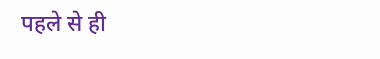पहले से ही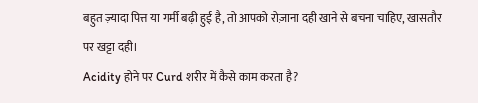बहुत ज़्यादा पित्त या गर्मी बढ़ी हुई है, तो आपको रोज़ाना दही खाने से बचना चाहिए, खासतौर पर खट्टा दही।
Acidity होने पर Curd शरीर में कैसे काम करता है?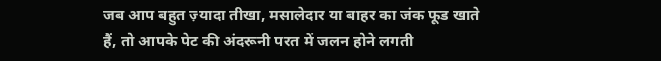जब आप बहुत ज़्यादा तीखा, मसालेदार या बाहर का जंक फूड खाते हैं, तो आपके पेट की अंदरूनी परत में जलन होने लगती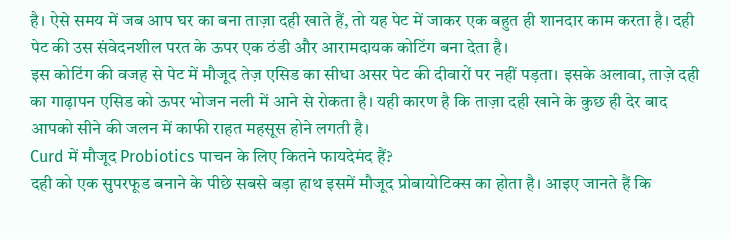है। ऐसे समय में जब आप घर का बना ताज़ा दही खाते हैं, तो यह पेट में जाकर एक बहुत ही शानदार काम करता है। दही पेट की उस संवेदनशील परत के ऊपर एक ठंडी और आरामदायक कोटिंग बना देता है।
इस कोटिंग की वजह से पेट में मौजूद तेज़ एसिड का सीधा असर पेट की दीवारों पर नहीं पड़ता। इसके अलावा, ताज़े दही का गाढ़ापन एसिड को ऊपर भोजन नली में आने से रोकता है। यही कारण है कि ताज़ा दही खाने के कुछ ही देर बाद आपको सीने की जलन में काफी राहत महसूस होने लगती है।
Curd में मौजूद Probiotics पाचन के लिए कितने फायदेमंद हैं?
दही को एक सुपरफूड बनाने के पीछे सबसे बड़ा हाथ इसमें मौजूद प्रोबायोटिक्स का होता है। आइए जानते हैं कि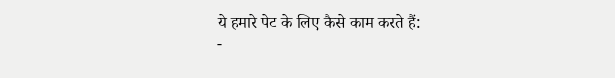ये हमारे पेट के लिए कैसे काम करते हैं:
-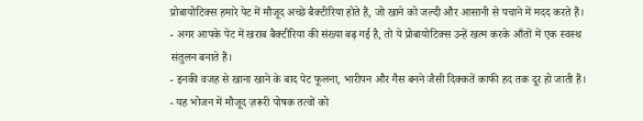प्रोबायोटिक्स हमारे पेट में मौजूद अच्छे बैक्टीरिया होते हैं, जो खाने को जल्दी और आसानी से पचाने में मदद करते हैं।
- अगर आपके पेट में खराब बैक्टीरिया की संख्या बढ़ गई है, तो ये प्रोबायोटिक्स उन्हें खत्म करके आँतों में एक स्वस्थ संतुलन बनाते हैं।
- इनकी वजह से खाना खाने के बाद पेट फूलना, भारीपन और गैस बनने जैसी दिक्कतें काफी हद तक दूर हो जाती हैं।
- यह भोजन में मौजूद ज़रूरी पोषक तत्वों को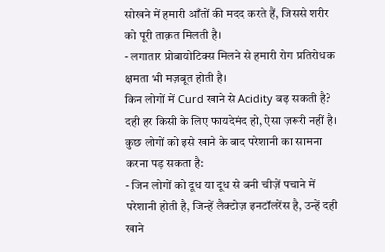सोखने में हमारी आँतों की मदद करते हैं, जिससे शरीर को पूरी ताक़त मिलती है।
- लगातार प्रोबायोटिक्स मिलने से हमारी रोग प्रतिरोधक क्षमता भी मज़बूत होती है।
किन लोगों में Curd खाने से Acidity बढ़ सकती है?
दही हर किसी के लिए फायदेमंद हो, ऐसा ज़रूरी नहीं है। कुछ लोगों को इसे खाने के बाद परेशानी का सामना करना पड़ सकता है:
- जिन लोगों को दूध या दूध से बनी चीज़ें पचाने में परेशानी होती है, जिन्हें लैक्टोज़ इनटॉलरेंस है, उन्हें दही खाने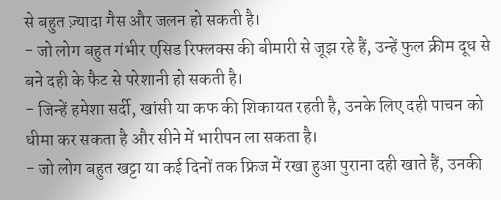से बहुत ज़्यादा गैस और जलन हो सकती है।
- जो लोग बहुत गंभीर एसिड रिफ्लक्स की बीमारी से जूझ रहे हैं, उन्हें फुल क्रीम दूध से बने दही के फैट से परेशानी हो सकती है।
- जिन्हें हमेशा सर्दी, खांसी या कफ की शिकायत रहती है, उनके लिए दही पाचन को धीमा कर सकता है और सीने में भारीपन ला सकता है।
- जो लोग बहुत खट्टा या कई दिनों तक फ्रिज में रखा हुआ पुराना दही खाते हैं, उनकी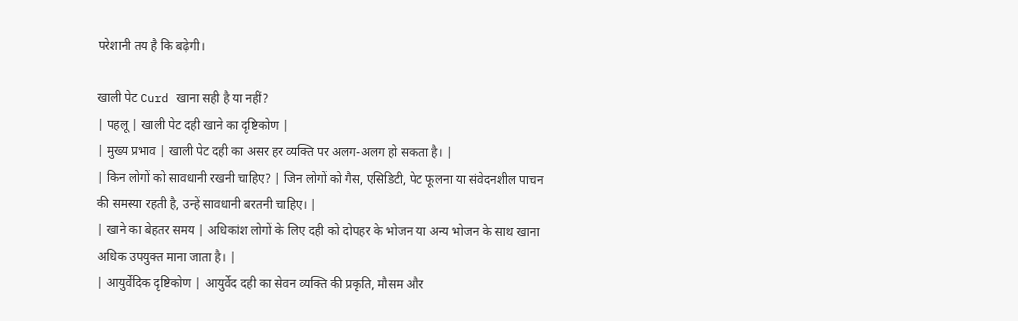परेशानी तय है कि बढ़ेगी।

खाली पेट Curd खाना सही है या नहीं?
| पहलू | खाली पेट दही खाने का दृष्टिकोण |
| मुख्य प्रभाव | खाली पेट दही का असर हर व्यक्ति पर अलग-अलग हो सकता है। |
| किन लोगों को सावधानी रखनी चाहिए? | जिन लोगों को गैस, एसिडिटी, पेट फूलना या संवेदनशील पाचन की समस्या रहती है, उन्हें सावधानी बरतनी चाहिए। |
| खाने का बेहतर समय | अधिकांश लोगों के लिए दही को दोपहर के भोजन या अन्य भोजन के साथ खाना अधिक उपयुक्त माना जाता है। |
| आयुर्वेदिक दृष्टिकोण | आयुर्वेद दही का सेवन व्यक्ति की प्रकृति, मौसम और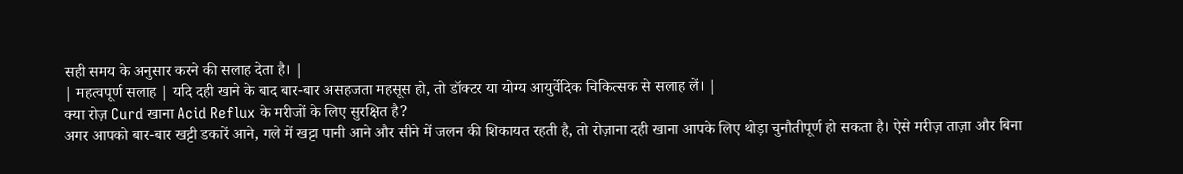सही समय के अनुसार करने की सलाह देता है। |
| महत्वपूर्ण सलाह | यदि दही खाने के बाद बार-बार असहजता महसूस हो, तो डॉक्टर या योग्य आयुर्वेदिक चिकित्सक से सलाह लें। |
क्या रोज़ Curd खाना Acid Reflux के मरीजों के लिए सुरक्षित है?
अगर आपको बार-बार खट्टी डकारें आने, गले में खट्टा पानी आने और सीने में जलन की शिकायत रहती है, तो रोज़ाना दही खाना आपके लिए थोड़ा चुनौतीपूर्ण हो सकता है। ऐसे मरीज़ ताज़ा और बिना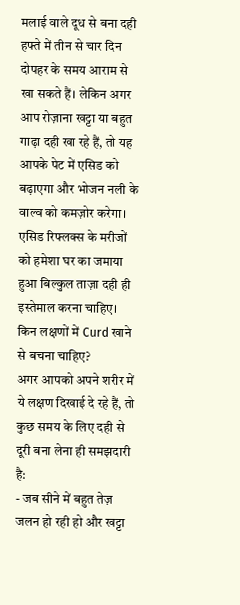मलाई वाले दूध से बना दही हफ्ते में तीन से चार दिन दोपहर के समय आराम से खा सकते हैं। लेकिन अगर आप रोज़ाना खट्टा या बहुत गाढ़ा दही खा रहे हैं, तो यह आपके पेट में एसिड को बढ़ाएगा और भोजन नली के वाल्व को कमज़ोर करेगा। एसिड रिफ्लक्स के मरीजों को हमेशा घर का जमाया हुआ बिल्कुल ताज़ा दही ही इस्तेमाल करना चाहिए।
किन लक्षणों में Curd खाने से बचना चाहिए?
अगर आपको अपने शरीर में ये लक्षण दिखाई दे रहे हैं, तो कुछ समय के लिए दही से दूरी बना लेना ही समझदारी है:
- जब सीने में बहुत तेज़ जलन हो रही हो और खट्टा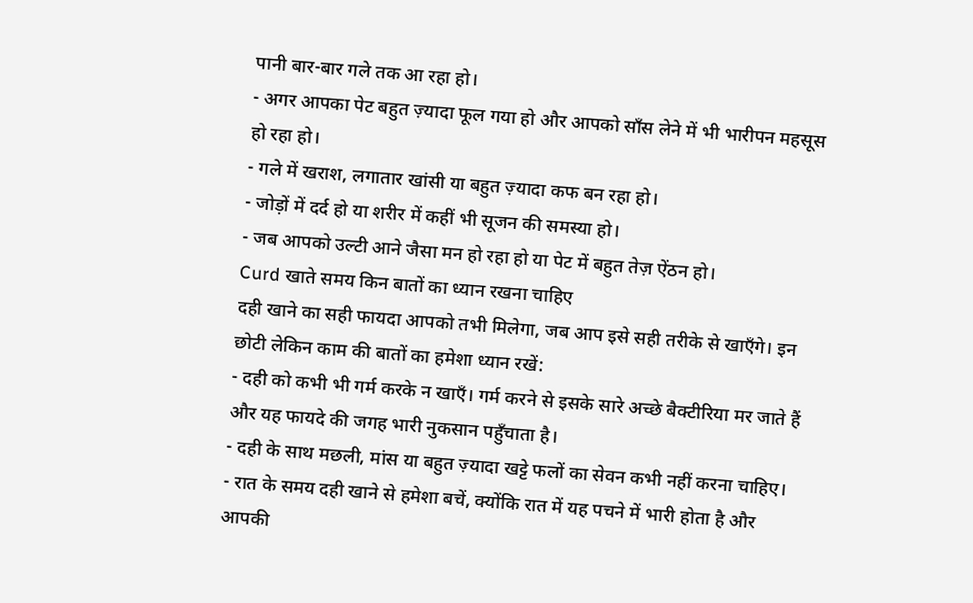पानी बार-बार गले तक आ रहा हो।
- अगर आपका पेट बहुत ज़्यादा फूल गया हो और आपको साँस लेने में भी भारीपन महसूस हो रहा हो।
- गले में खराश, लगातार खांसी या बहुत ज़्यादा कफ बन रहा हो।
- जोड़ों में दर्द हो या शरीर में कहीं भी सूजन की समस्या हो।
- जब आपको उल्टी आने जैसा मन हो रहा हो या पेट में बहुत तेज़ ऐंठन हो।
Curd खाते समय किन बातों का ध्यान रखना चाहिए
दही खाने का सही फायदा आपको तभी मिलेगा, जब आप इसे सही तरीके से खाएँगे। इन छोटी लेकिन काम की बातों का हमेशा ध्यान रखें:
- दही को कभी भी गर्म करके न खाएँ। गर्म करने से इसके सारे अच्छे बैक्टीरिया मर जाते हैं और यह फायदे की जगह भारी नुकसान पहुँचाता है।
- दही के साथ मछली, मांस या बहुत ज़्यादा खट्टे फलों का सेवन कभी नहीं करना चाहिए।
- रात के समय दही खाने से हमेशा बचें, क्योंकि रात में यह पचने में भारी होता है और आपकी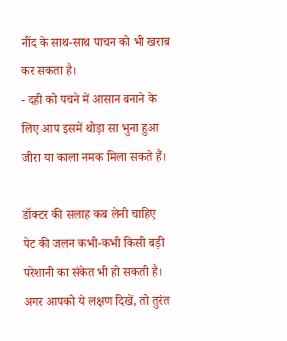नींद के साथ-साथ पाचन को भी खराब कर सकता है।
- दही को पचने में आसान बनाने के लिए आप इसमें थोड़ा सा भुना हुआ जीरा या काला नमक मिला सकते हैं।

डॉक्टर की सलाह कब लेनी चाहिए
पेट की जलन कभी-कभी किसी बड़ी परेशानी का संकेत भी हो सकती है। अगर आपको ये लक्षण दिखें, तो तुरंत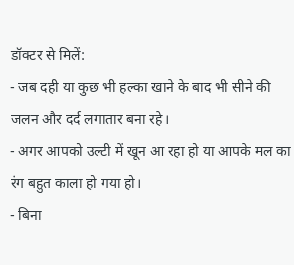डॉक्टर से मिलें:
- जब दही या कुछ भी हल्का खाने के बाद भी सीने की जलन और दर्द लगातार बना रहे।
- अगर आपको उल्टी में खून आ रहा हो या आपके मल का रंग बहुत काला हो गया हो।
- बिना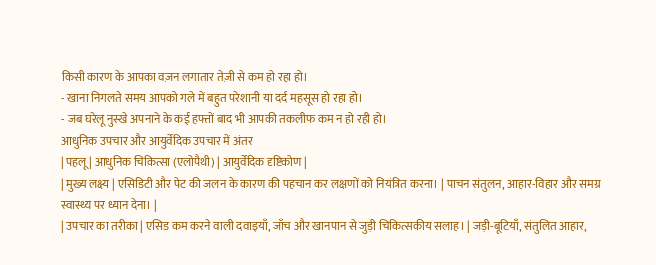किसी कारण के आपका वज़न लगातार तेज़ी से कम हो रहा हो।
- खाना निगलते समय आपको गले में बहुत परेशानी या दर्द महसूस हो रहा हो।
- जब घरेलू नुस्खे अपनाने के कई हफ्तों बाद भी आपकी तकलीफ कम न हो रही हो।
आधुनिक उपचार और आयुर्वेदिक उपचार में अंतर
| पहलू | आधुनिक चिकित्सा (एलोपैथी) | आयुर्वेदिक दृष्टिकोण |
| मुख्य लक्ष्य | एसिडिटी और पेट की जलन के कारण की पहचान कर लक्षणों को नियंत्रित करना। | पाचन संतुलन, आहार-विहार और समग्र स्वास्थ्य पर ध्यान देना। |
| उपचार का तरीका | एसिड कम करने वाली दवाइयाँ, जाँच और खानपान से जुड़ी चिकित्सकीय सलाह। | जड़ी-बूटियाँ, संतुलित आहार,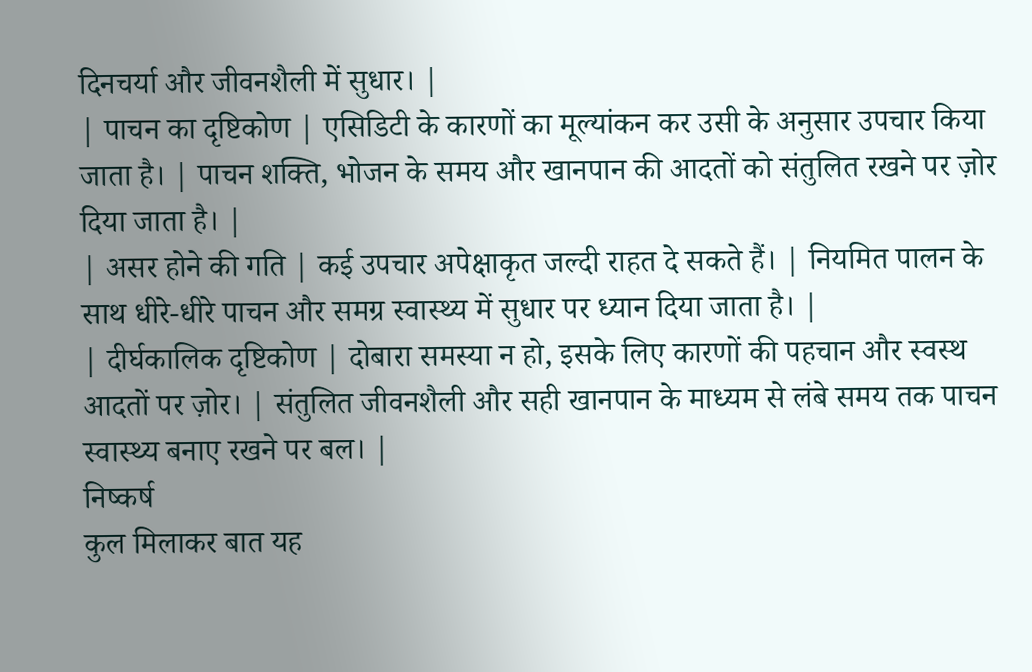दिनचर्या और जीवनशैली में सुधार। |
| पाचन का दृष्टिकोण | एसिडिटी के कारणों का मूल्यांकन कर उसी के अनुसार उपचार किया जाता है। | पाचन शक्ति, भोजन के समय और खानपान की आदतों को संतुलित रखने पर ज़ोर दिया जाता है। |
| असर होने की गति | कई उपचार अपेक्षाकृत जल्दी राहत दे सकते हैं। | नियमित पालन के साथ धीरे-धीरे पाचन और समग्र स्वास्थ्य में सुधार पर ध्यान दिया जाता है। |
| दीर्घकालिक दृष्टिकोण | दोबारा समस्या न हो, इसके लिए कारणों की पहचान और स्वस्थ आदतों पर ज़ोर। | संतुलित जीवनशैली और सही खानपान के माध्यम से लंबे समय तक पाचन स्वास्थ्य बनाए रखने पर बल। |
निष्कर्ष
कुल मिलाकर बात यह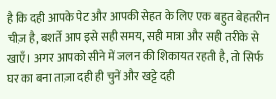है कि दही आपके पेट और आपकी सेहत के लिए एक बहुत बेहतरीन चीज़ है, बशर्ते आप इसे सही समय, सही मात्रा और सही तरीके से खाएँ। अगर आपको सीने में जलन की शिकायत रहती है, तो सिर्फ घर का बना ताज़ा दही ही चुनें और खट्टे दही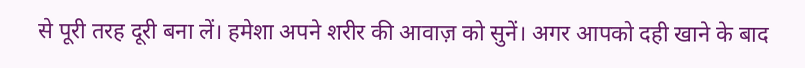से पूरी तरह दूरी बना लें। हमेशा अपने शरीर की आवाज़ को सुनें। अगर आपको दही खाने के बाद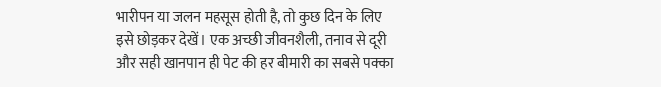भारीपन या जलन महसूस होती है, तो कुछ दिन के लिए इसे छोड़कर देखें। एक अच्छी जीवनशैली, तनाव से दूरी और सही खानपान ही पेट की हर बीमारी का सबसे पक्का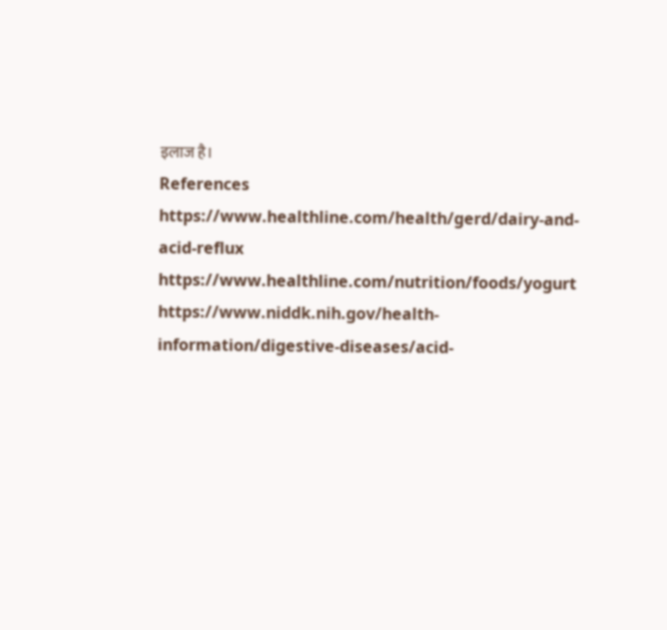इलाज है।
References
https://www.healthline.com/health/gerd/dairy-and-acid-reflux
https://www.healthline.com/nutrition/foods/yogurt
https://www.niddk.nih.gov/health-information/digestive-diseases/acid-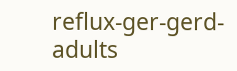reflux-ger-gerd-adults